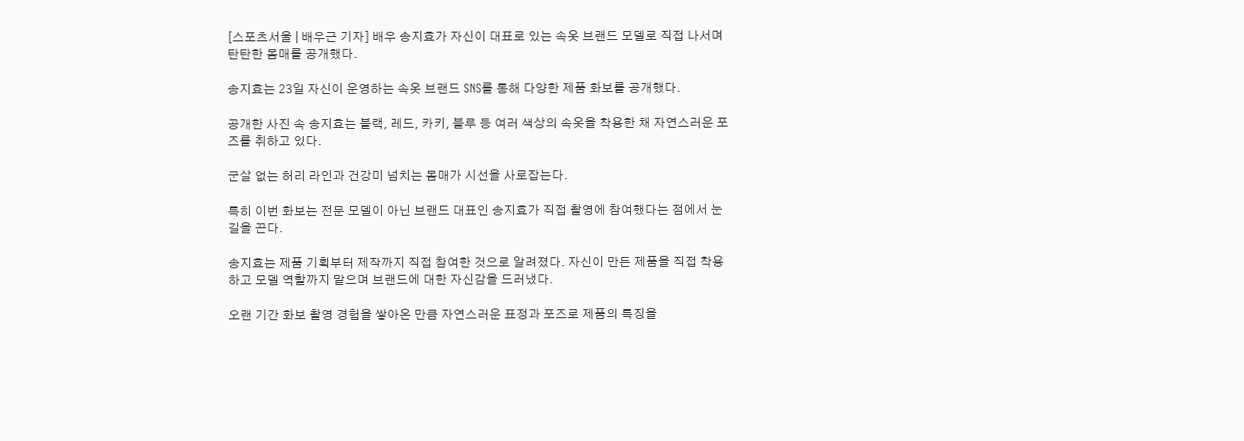[스포츠서울 | 배우근 기자] 배우 송지효가 자신이 대표로 있는 속옷 브랜드 모델로 직접 나서며 탄탄한 몸매를 공개했다.

송지효는 23일 자신이 운영하는 속옷 브랜드 SNS를 통해 다양한 제품 화보를 공개했다.

공개한 사진 속 송지효는 블랙, 레드, 카키, 블루 등 여러 색상의 속옷을 착용한 채 자연스러운 포즈를 취하고 있다.

군살 없는 허리 라인과 건강미 넘치는 몸매가 시선을 사로잡는다.

특히 이번 화보는 전문 모델이 아닌 브랜드 대표인 송지효가 직접 촬영에 참여했다는 점에서 눈길을 끈다.

송지효는 제품 기획부터 제작까지 직접 참여한 것으로 알려졌다. 자신이 만든 제품을 직접 착용하고 모델 역할까지 맡으며 브랜드에 대한 자신감을 드러냈다.

오랜 기간 화보 촬영 경험을 쌓아온 만큼 자연스러운 표정과 포즈로 제품의 특징을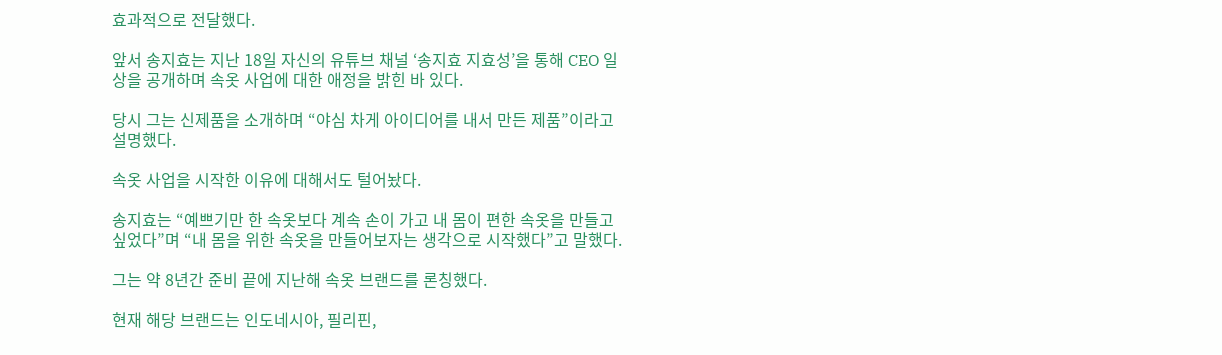효과적으로 전달했다.

앞서 송지효는 지난 18일 자신의 유튜브 채널 ‘송지효 지효성’을 통해 CEO 일상을 공개하며 속옷 사업에 대한 애정을 밝힌 바 있다.

당시 그는 신제품을 소개하며 “야심 차게 아이디어를 내서 만든 제품”이라고 설명했다.

속옷 사업을 시작한 이유에 대해서도 털어놨다.

송지효는 “예쁘기만 한 속옷보다 계속 손이 가고 내 몸이 편한 속옷을 만들고 싶었다”며 “내 몸을 위한 속옷을 만들어보자는 생각으로 시작했다”고 말했다.

그는 약 8년간 준비 끝에 지난해 속옷 브랜드를 론칭했다.

현재 해당 브랜드는 인도네시아, 필리핀,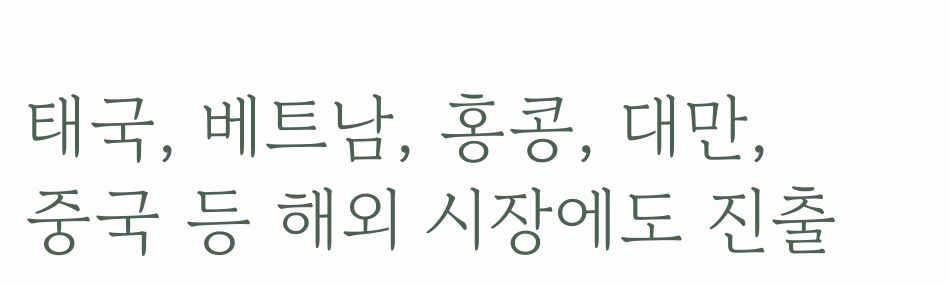태국, 베트남, 홍콩, 대만, 중국 등 해외 시장에도 진출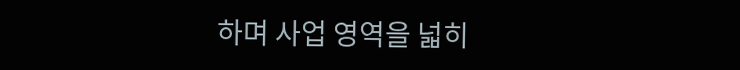하며 사업 영역을 넓히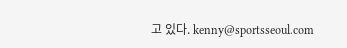고 있다. kenny@sportsseoul.com